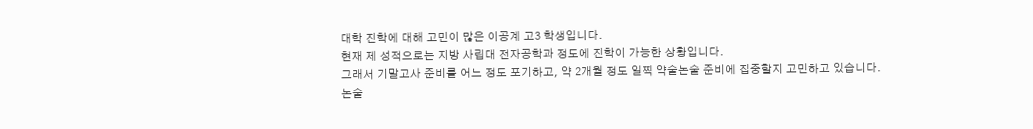대학 진학에 대해 고민이 많은 이공계 고3 학생입니다.
현재 제 성적으로는 지방 사립대 전자공학과 정도에 진학이 가능한 상황입니다.
그래서 기말고사 준비를 어느 정도 포기하고, 약 2개월 정도 일찍 약술논술 준비에 집중할지 고민하고 있습니다.
논술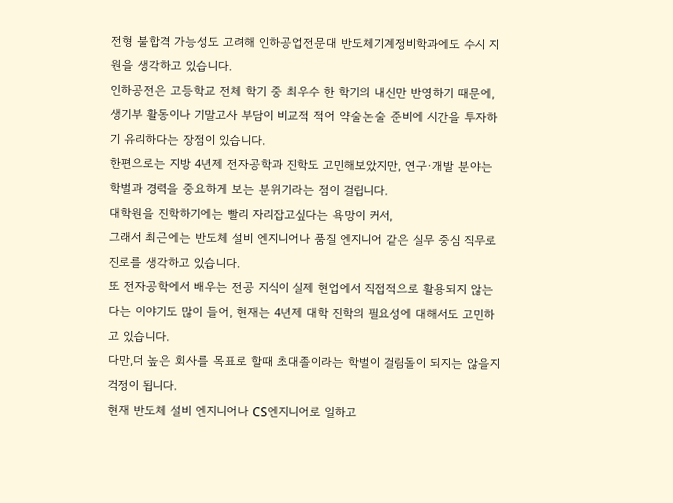전형 불합격 가능성도 고려해 인하공업전문대 반도체기계정비학과에도 수시 지원을 생각하고 있습니다.
인하공전은 고등학교 전체 학기 중 최우수 한 학기의 내신만 반영하기 때문에, 생기부 활동이나 기말고사 부담이 비교적 적어 약술논술 준비에 시간을 투자하기 유리하다는 장점이 있습니다.
한편으로는 지방 4년제 전자공학과 진학도 고민해보았지만, 연구·개발 분야는 학벌과 경력을 중요하게 보는 분위기라는 점이 걸립니다.
대학원을 진학하기에는 빨리 자리잡고싶다는 욕망이 커서,
그래서 최근에는 반도체 설비 엔지니어나 품질 엔지니어 같은 실무 중심 직무로 진로를 생각하고 있습니다.
또 전자공학에서 배우는 전공 지식이 실제 현업에서 직접적으로 활용되지 않는다는 이야기도 많이 들어, 현재는 4년제 대학 진학의 필요성에 대해서도 고민하고 있습니다.
다만,더 높은 회사를 목표로 할때 초대졸이라는 학벌이 걸림돌이 되지는 않을지 걱정이 됩니다.
현재 반도체 설비 엔지니어나 CS엔지니어로 일하고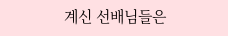계신 선배님들은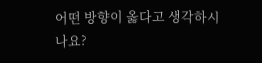어떤 방향이 옳다고 생각하시나요?